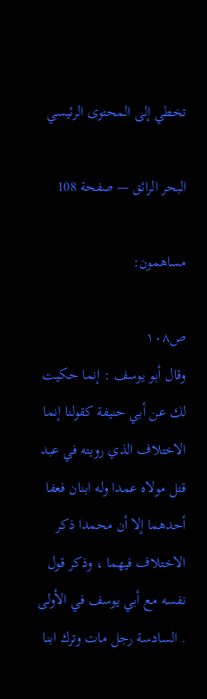تخطي إلى المحتوى الرئيسي

البحر الرائق — صفحة 108

مساهمون:

ص١٠٨
وقال أبو يوسف : إنما حكيت لك عن أبي حنيفة كقولنا إنما الاختلاف الذي رويته في عبد قتل مولاه عمدا وله ابنان فعفا أحدهما إلا أن محمدا ذكر الاختلاف فيهما ، وذكر قول نفسه مع أبي يوسف في الأولى . السادسة رجل مات وترك ابنا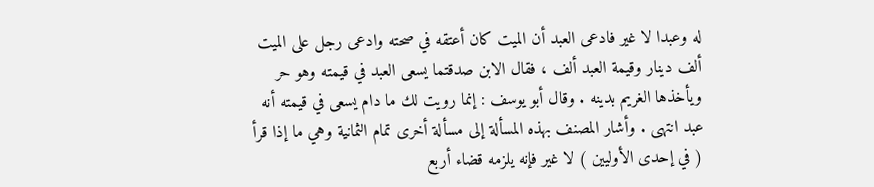له وعبدا لا غير فادعى العبد أن الميت كان أعتقه في صحته وادعى رجل على الميت ألف دينار وقيمة العبد ألف ، فقال الابن صدقتما يسعى العبد في قيمته وهو حر ويأخذها الغريم بدينه . وقال أبو يوسف : إنما رويت لك ما دام يسعى في قيمته أنه عبد انتهى . وأشار المصنف بهذه المسألة إلى مسألة أخرى تمام الثمانية وهي ما إذا قرأ ( في إحدى الأوليين ) لا غير فإنه يلزمه قضاء أربع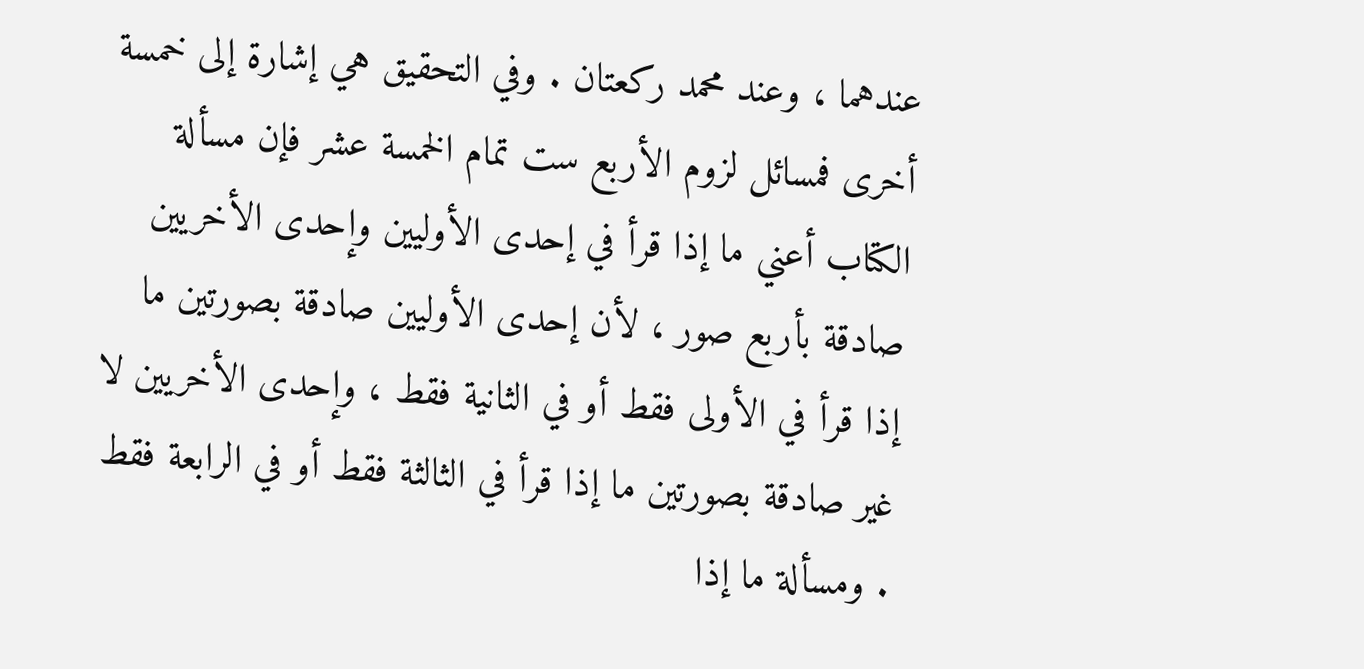عندهما ، وعند محمد ركعتان . وفي التحقيق هي إشارة إلى خمسة أخرى فمسائل لزوم الأربع ست تمام الخمسة عشر فإن مسألة الكتاب أعني ما إذا قرأ في إحدى الأوليين وإحدى الأخريين صادقة بأربع صور ، لأن إحدى الأوليين صادقة بصورتين ما إذا قرأ في الأولى فقط أو في الثانية فقط ، وإحدى الأخريين لا غير صادقة بصورتين ما إذا قرأ في الثالثة فقط أو في الرابعة فقط . ومسألة ما إذا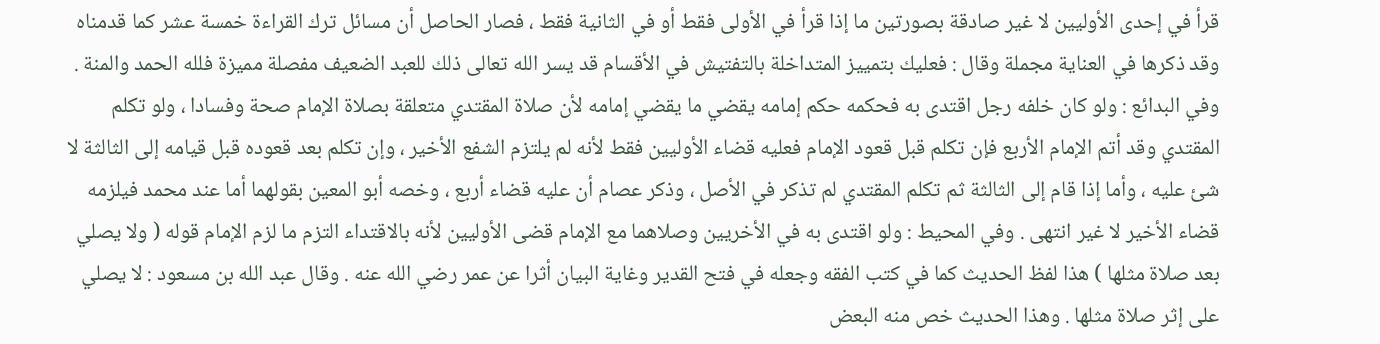قرأ في إحدى الأوليين لا غير صادقة بصورتين ما إذا قرأ في الأولى فقط أو في الثانية فقط ، فصار الحاصل أن مسائل ترك القراءة خمسة عشر كما قدمناه وقد ذكرها في العناية مجملة وقال : فعليك بتمييز المتداخلة بالتفتيش في الأقسام قد يسر الله تعالى ذلك للعبد الضعيف مفصلة مميزة فلله الحمد والمنة . وفي البدائع : ولو كان خلفه رجل اقتدى به فحكمه حكم إمامه يقضي ما يقضي إمامه لأن صلاة المقتدي متعلقة بصلاة الإمام صحة وفسادا ، ولو تكلم المقتدي وقد أتم الإمام الأربع فإن تكلم قبل قعود الإمام فعليه قضاء الأوليين فقط لأنه لم يلتزم الشفع الأخير ، وإن تكلم بعد قعوده قبل قيامه إلى الثالثة لا شئ عليه ، وأما إذا قام إلى الثالثة ثم تكلم المقتدي لم تذكر في الأصل ، وذكر عصام أن عليه قضاء أربع ، وخصه أبو المعين بقولهما أما عند محمد فيلزمه قضاء الأخير لا غير انتهى . وفي المحيط : ولو اقتدى به في الأخريين وصلاهما مع الإمام قضى الأوليين لأنه بالاقتداء التزم ما لزم الإمام قوله ( ولا يصلي بعد صلاة مثلها ) هذا لفظ الحديث كما في كتب الفقه وجعله في فتح القدير وغاية البيان أثرا عن عمر رضي الله عنه . وقال عبد الله بن مسعود : لا يصلي على إثر صلاة مثلها . وهذا الحديث خص منه البعض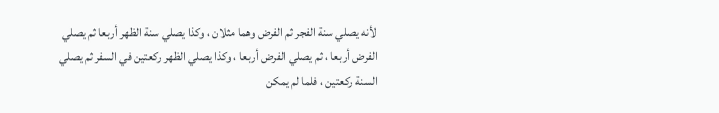لأنه يصلي سنة الفجر ثم الفرض وهما مثلان ، وكذا يصلي سنة الظهر أربعا ثم يصلي الفرض أربعا ، ثم يصلي الفرض أربعا ، وكذا يصلي الظهر ركعتين في السفر ثم يصلي السنة ركعتين ، فلما لم يمكن